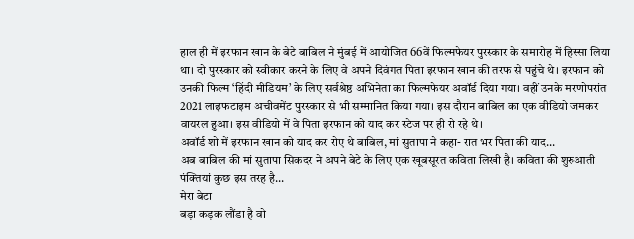हाल ही में इरफान खान के बेटे बाबिल ने मुंबई में आयोजित 66वें फिल्मफेयर पुरस्कार के समारोह में हिस्सा लिया था। दो पुरस्कार को स्वीकार करने के लिए वे अपने दिवंगत पिता इरफान खान की तरफ से पहुंचे थे। इरफान को उनकी फिल्म ‘हिंदी मीडियम’ के लिए सर्वश्रेष्ठ अभिनेता का फिल्मफेयर अवॉर्ड दिया गया। वहीं उनके मरणोपरांत 2021 लाइफटाइम अचीवमेंट पुरस्कार से भी सम्मानित किया गया। इस दौरान बाबिल का एक वीडियो जमकर वायरल हुआ। इस वीडियो में वे पिता इरफान को याद कर स्टेज पर ही रो रहे थे।
अवॉर्ड शो में इरफान खान को याद कर रोए थे बाबिल, मां सुतापा ने कहा- रात भर पिता की याद...
अब बाबिल की मां सुतापा सिकदर ने अपने बेटे के लिए एक खूबसूरत कविता लिखी है। कविता की शुरुआती पंक्तियां कुछ इस तरह है...
मेरा बेटा
बड़ा कड़क लौंडा है वो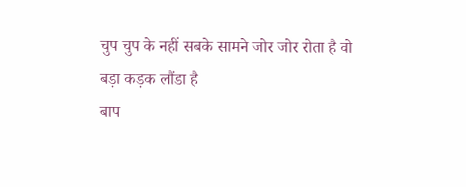चुप चुप के नहीं सबके सामने जोर जोर रोता है वो
बड़ा कड़क लौंडा है
बाप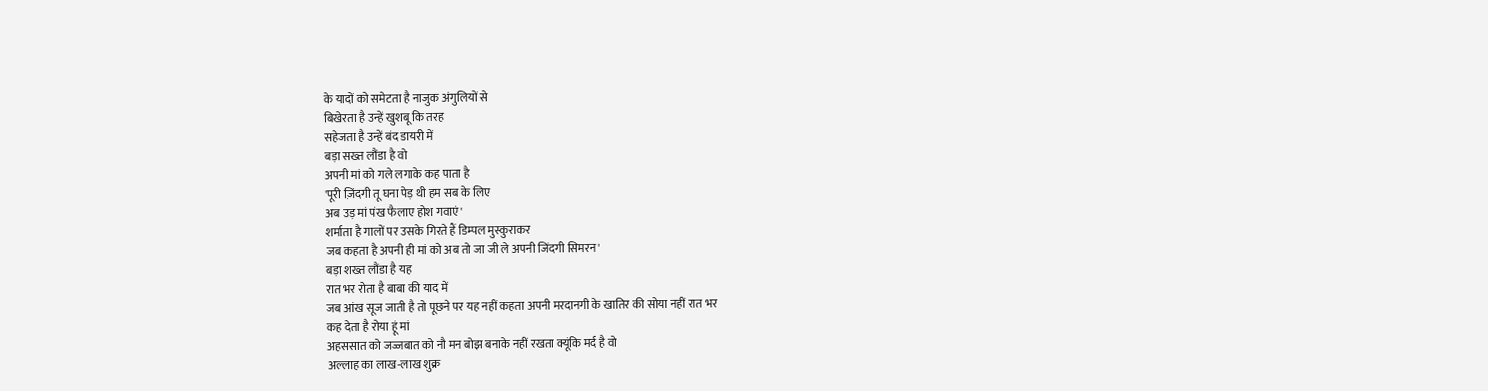के यादों को समेटता है नाजुक अंगुलियों से
बिखेरता है उन्हें खुशबू कि तरह
सहेजता है उन्हें बंद डायरी में
बड़ा सख्त लौंडा है वो
अपनी मां को गले लगाके कह पाता है
'पूरी ज़िंदगी तू घना पेड़ थी हम सब के लिए
अब उड़ मां पंख फैलाए होश गवाएं'
शर्माता है गालों पर उसके गिरते हैं डिम्पल मुस्कुराकर
जब कहता है अपनी ही मां को अब तो जा जी ले अपनी जिंदगी सिमरन'
बड़ा शख्त लौंडा है यह
रात भर रोता है बाबा की याद में
जब आंख सूज जाती है तो पूछने पर यह नहीं कहता अपनी मरदानगी के खातिर की सोया नहीं रात भर
कह देता है रोया हूं मां
अहससात को जज्जबात को नौ मन बोझ बनाके नहीं रखता क्यूंकि मर्द है वो
अल्लाह का लाख-लाख शुक्र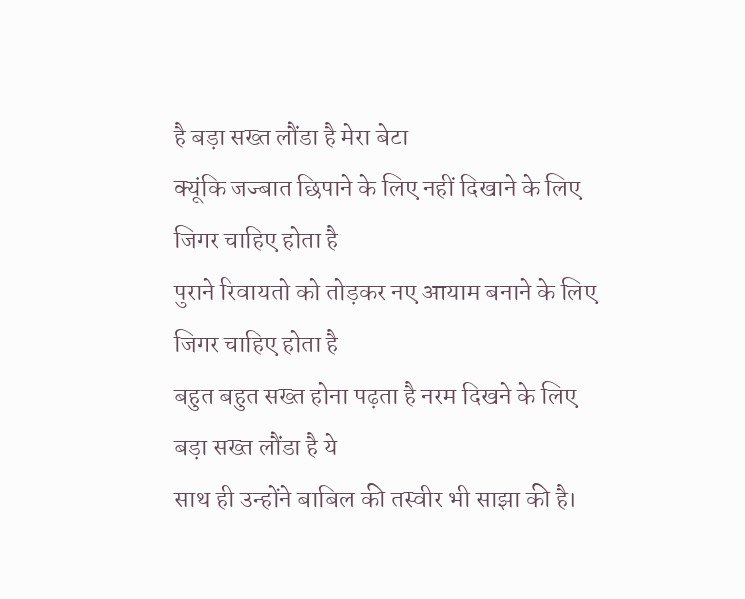है बड़ा सख्त लौंडा है मेरा बेटा
क्यूंकि जज्बात छिपाने के लिए नहीं दिखाने के लिए जिगर चाहिए होता है
पुराने रिवायतो को तोड़कर नए आयाम बनाने के लिए जिगर चाहिए होता है
बहुत बहुत सख्त होना पढ़ता है नरम दिखने के लिए
बड़ा सख्त लौंडा है ये
साथ ही उन्होंने बाबिल की तस्वीर भी साझा की है।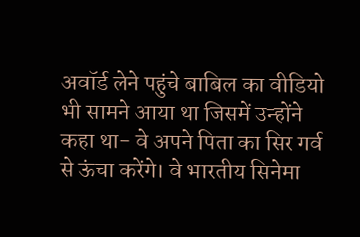अवॉर्ड लेने पहुंचे बाबिल का वीडियो भी सामने आया था जिसमें उन्होंने कहा था- वे अपने पिता का सिर गर्व से ऊंचा करेंगे। वे भारतीय सिनेमा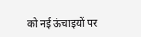को नई ऊंचाइयों पर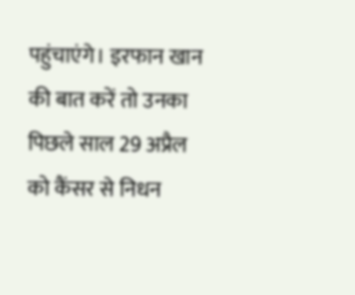पहुंचाएंगे। इरफान खान की बात करें तो उनका पिछले साल 29 अप्रैल को कैंसर से निधन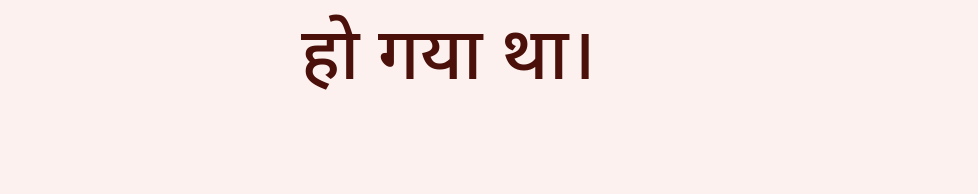हो गया था।